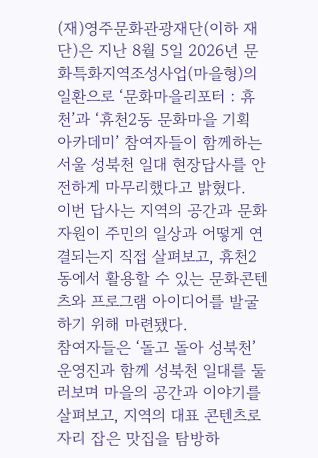(재)영주문화관광재단(이하 재단)은 지난 8월 5일 2026년 문화특화지역조성사업(마을형)의 일환으로 ‘문화마을리포터 : 휴천’과 ‘휴천2동 문화마을 기획 아카데미’ 참여자들이 함께하는 서울 성북천 일대 현장답사를 안전하게 마무리했다고 밝혔다.
이번 답사는 지역의 공간과 문화자원이 주민의 일상과 어떻게 연결되는지 직접 살펴보고, 휴천2동에서 활용할 수 있는 문화콘텐츠와 프로그램 아이디어를 발굴하기 위해 마련됐다.
참여자들은 ‘돌고 돌아 성북천’ 운영진과 함께 성북천 일대를 둘러보며 마을의 공간과 이야기를 살펴보고, 지역의 대표 콘텐츠로 자리 잡은 맛집을 탐방하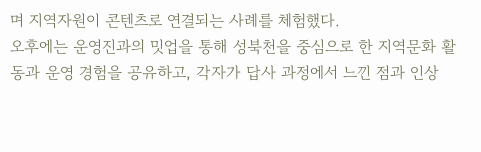며 지역자원이 콘텐츠로 연결되는 사례를 체험했다.
오후에는 운영진과의 밋업을 통해 성북천을 중심으로 한 지역문화 활동과 운영 경험을 공유하고, 각자가 답사 과정에서 느낀 점과 인상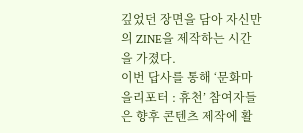깊었던 장면을 담아 자신만의 ZINE을 제작하는 시간을 가졌다.
이번 답사를 통해 ‘문화마을리포터 : 휴천’ 참여자들은 향후 콘텐츠 제작에 활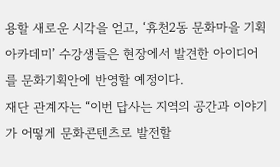용할 새로운 시각을 얻고, ‘휴천2동 문화마을 기획 아카데미’ 수강생들은 현장에서 발견한 아이디어를 문화기획안에 반영할 예정이다.
재단 관계자는 “이번 답사는 지역의 공간과 이야기가 어떻게 문화콘텐츠로 발전할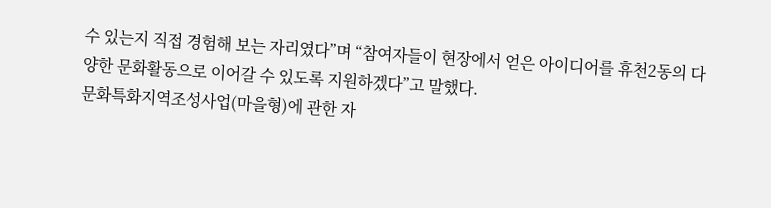수 있는지 직접 경험해 보는 자리였다”며 “참여자들이 현장에서 얻은 아이디어를 휴천2동의 다양한 문화활동으로 이어갈 수 있도록 지원하겠다”고 말했다.
문화특화지역조성사업(마을형)에 관한 자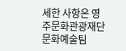세한 사항은 영주문화관광재단 문화예술팀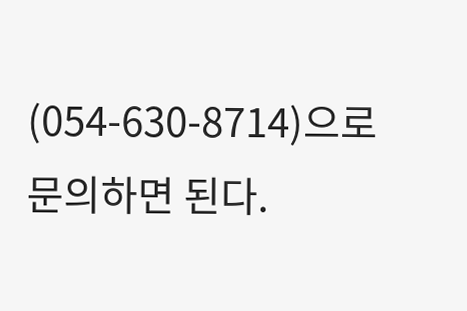(054-630-8714)으로 문의하면 된다.